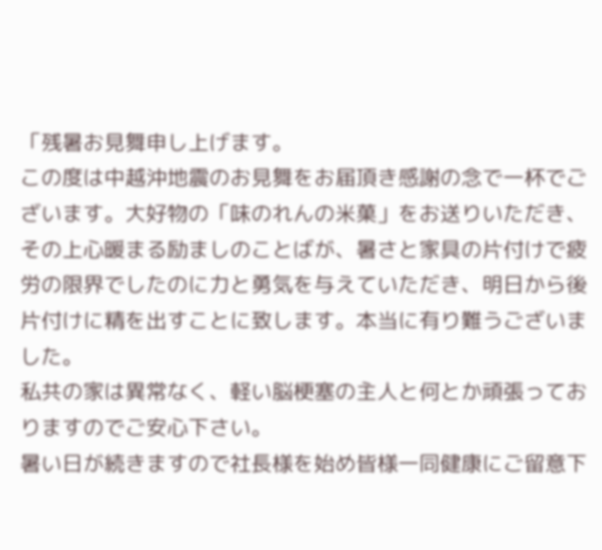「残暑お見舞申し上げます。
この度は中越沖地震のお見舞をお届頂き感謝の念で一杯でございます。大好物の「味のれんの米菓」をお送りいただき、その上心暖まる励ましのことばが、暑さと家具の片付けで疲労の限界でしたのに力と勇気を与えていただき、明日から後片付けに精を出すことに致します。本当に有り難うございました。
私共の家は異常なく、軽い脳梗塞の主人と何とか頑張っておりますのでご安心下さい。
暑い日が続きますので社長様を始め皆様一同健康にご留意下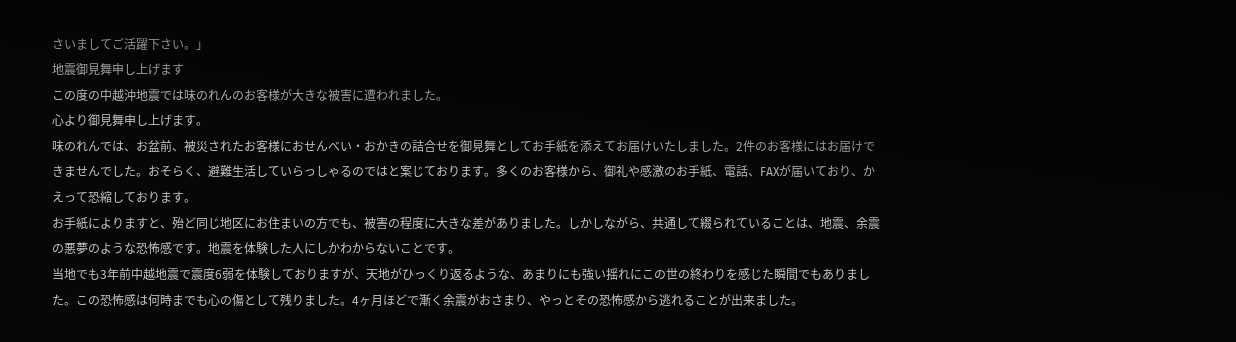さいましてご活躍下さい。」
地震御見舞申し上げます
この度の中越沖地震では味のれんのお客様が大きな被害に遭われました。
心より御見舞申し上げます。
味のれんでは、お盆前、被災されたお客様におせんべい・おかきの詰合せを御見舞としてお手紙を添えてお届けいたしました。2件のお客様にはお届けできませんでした。おそらく、避難生活していらっしゃるのではと案じております。多くのお客様から、御礼や感激のお手紙、電話、FAXが届いており、かえって恐縮しております。
お手紙によりますと、殆ど同じ地区にお住まいの方でも、被害の程度に大きな差がありました。しかしながら、共通して綴られていることは、地震、余震の悪夢のような恐怖感です。地震を体験した人にしかわからないことです。
当地でも3年前中越地震で震度6弱を体験しておりますが、天地がひっくり返るような、あまりにも強い揺れにこの世の終わりを感じた瞬間でもありました。この恐怖感は何時までも心の傷として残りました。4ヶ月ほどで漸く余震がおさまり、やっとその恐怖感から逃れることが出来ました。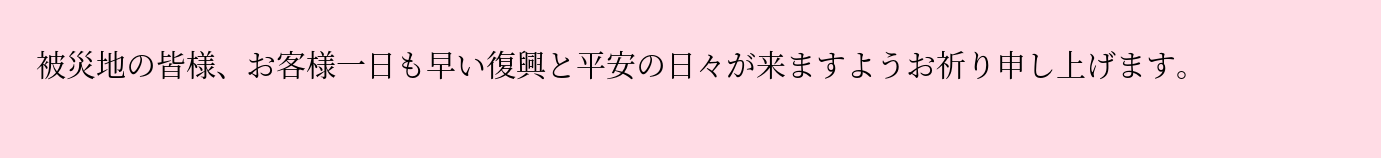被災地の皆様、お客様一日も早い復興と平安の日々が来ますようお祈り申し上げます。